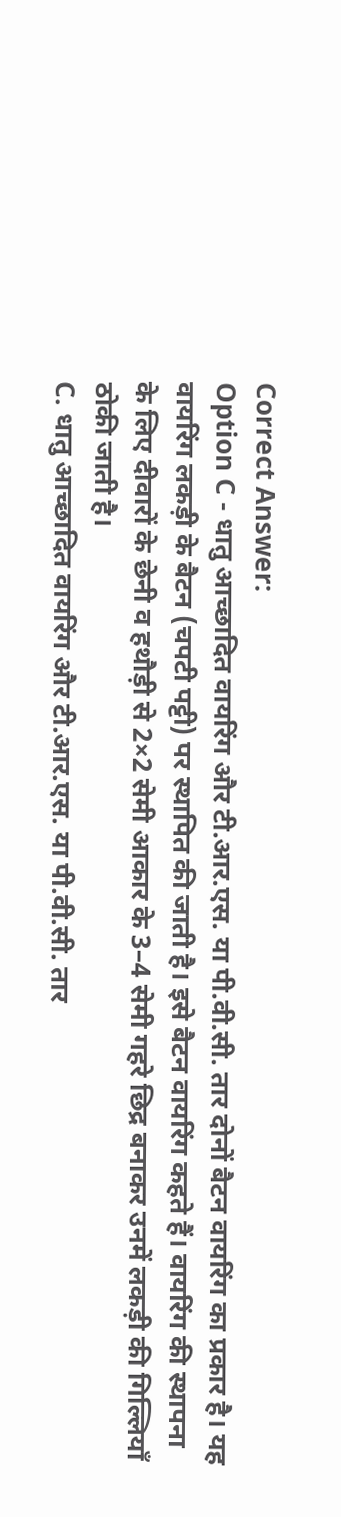Correct Answer:
Option C - धातु आच्छादित वायरिंग और टी.आर.एस. या पी.वी.सी. तार दोनों बैटन वायरिंग का प्रकार है। यह वायरिंग लकड़ी के बैटन (चपटी पट्टी) पर स्थापित की जाती है। इसे बैटन वायरिंग कहते हैं। वायरिंग की स्थापना के लिए दीवारों के छेनी व हथौड़ी से 2×2 सेमी आकार के 3–4 सेमी गहरे छिद्र बनाकर उनमें लकड़ी की गिल्लियाँ ठोकी जाती है।
C. धातु आच्छादित वायरिंग और टी.आर.एस. या पी.वी.सी. तार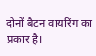दोनों बैटन वायरिंग का प्रकार है।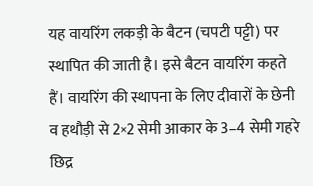यह वायरिंग लकड़ी के बैटन (चपटी पट्टी) पर स्थापित की जाती है। इसे बैटन वायरिंग कहते हैं। वायरिंग की स्थापना के लिए दीवारों के छेनी व हथौड़ी से 2×2 सेमी आकार के 3–4 सेमी गहरे छिद्र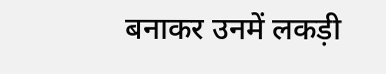बनाकर उनमें लकड़ी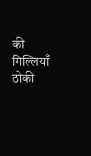की गिल्लियाँ ठोकी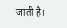जाती है।